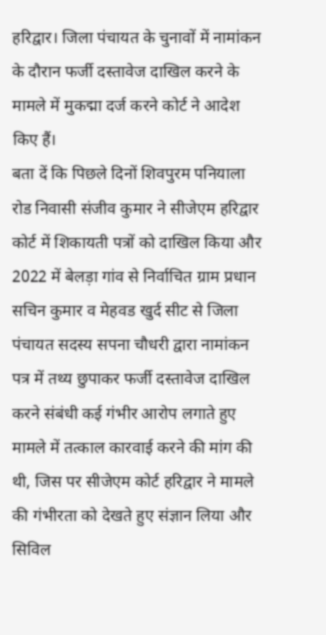हरिद्वार। जिला पंचायत के चुनावों में नामांकन के दौरान फर्जी दस्तावेज दाखिल करने के मामले में मुकद्मा दर्ज करने कोर्ट ने आदेश किए हैं।
बता दें कि पिछले दिनों शिवपुरम पनियाला रोड निवासी संजीव कुमार ने सीजेएम हरिद्वार कोर्ट में शिकायती पत्रों को दाखिल किया और 2022 में बेलड़ा गांव से निर्वाचित ग्राम प्रधान सचिन कुमार व मेहवड खुर्द सीट से जिला पंचायत सदस्य सपना चौधरी द्वारा नामांकन पत्र में तथ्य छुपाकर फर्जी दस्तावेज दाखिल करने संबंधी कई गंभीर आरोप लगाते हुए मामले में तत्काल कारवाई करने की मांग की थी, जिस पर सीजेएम कोर्ट हरिद्वार ने मामले की गंभीरता को देखते हुए संज्ञान लिया और सिविल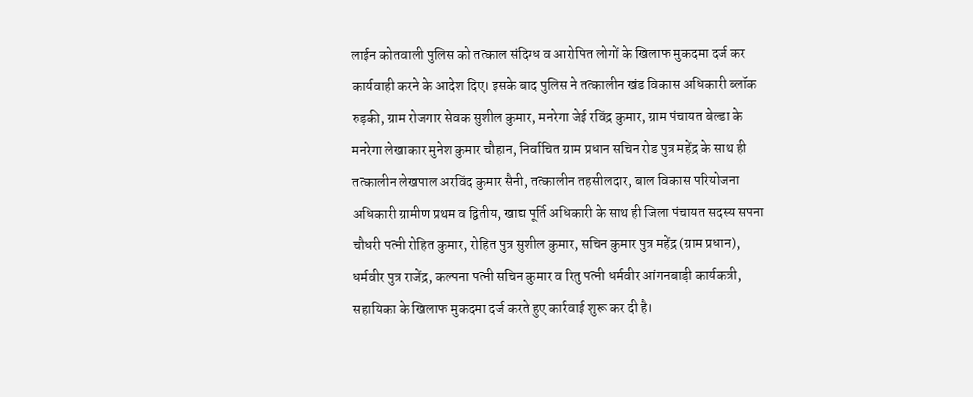लाईन कोतवाली पुलिस को तत्काल संदिग्ध व आरोपित लोगों के खिलाफ मुकदमा दर्ज कर कार्यवाही करने के आदेश दिए। इसके बाद पुलिस ने तत्कालीन खंड विकास अधिकारी ब्लॉक रुड़की, ग्राम रोजगार सेवक सुशील कुमार, मनरेगा जेई रविंद्र कुमार, ग्राम पंचायत बेल्डा के मनरेगा लेखाकार मुनेश कुमार चौहान, निर्वाचित ग्राम प्रधान सचिन रोड पुत्र महेंद्र के साथ ही तत्कालीन लेखपाल अरविंद कुमार सैनी, तत्कालीन तहसीलदार, बाल विकास परियोजना अधिकारी ग्रामीण प्रथम व द्वितीय, खाद्य पूर्ति अधिकारी के साथ ही जिला पंचायत सदस्य सपना चौधरी पत्नी रोहित कुमार, रोहित पुत्र सुशील कुमार, सचिन कुमार पुत्र महेंद्र (ग्राम प्रधान), धर्मवीर पुत्र राजेंद्र, कल्पना पत्नी सचिन कुमार व रितु पत्नी धर्मवीर आंगनबाड़ी कार्यकत्री, सहायिका के खिलाफ मुकदमा दर्ज करते हुए कार्रवाई शुरू कर दी है।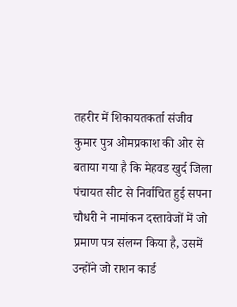तहरीर में शिकायतकर्ता संजीव कुमार पुत्र ओमप्रकाश की ओर से बताया गया है कि मेहवड खुर्द जिला पंचायत सीट से निर्वाचित हुई सपना चौधरी ने नामांकन दस्तावेजों में जो प्रमाण पत्र संलग्न किया है, उसमें उन्होंने जो राशन कार्ड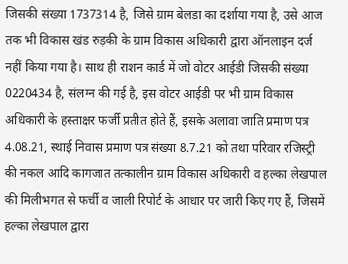जिसकी संख्या 1737314 है, जिसे ग्राम बेलडा का दर्शाया गया है, उसे आज तक भी विकास खंड रुड़की के ग्राम विकास अधिकारी द्वारा ऑनलाइन दर्ज नहीं किया गया है। साथ ही राशन कार्ड में जो वोटर आईडी जिसकी संख्या 0220434 है, संलग्न की गई है, इस वोटर आईडी पर भी ग्राम विकास अधिकारी के हस्ताक्षर फर्जी प्रतीत होते हैं, इसके अलावा जाति प्रमाण पत्र 4.08.21, स्थाई निवास प्रमाण पत्र संख्या 8.7.21 को तथा परिवार रजिस्ट्री की नकल आदि कागजात तत्कालीन ग्राम विकास अधिकारी व हल्का लेखपाल की मिलीभगत से फर्ची व जाली रिपोर्ट के आधार पर जारी किए गए हैं, जिसमें हल्का लेखपाल द्वारा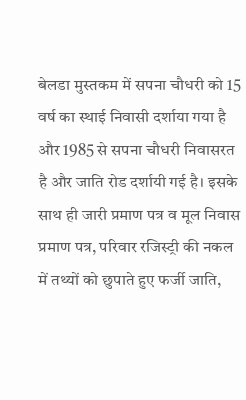बेलडा मुस्तकम में सपना चौधरी को 15 वर्ष का स्थाई निवासी दर्शाया गया है और 1985 से सपना चौधरी निवासरत है और जाति रोड दर्शायी गई है। इसके साथ ही जारी प्रमाण पत्र व मूल निवास प्रमाण पत्र, परिवार रजिस्ट्री की नकल में तथ्यों को छुपाते हुए फर्जी जाति,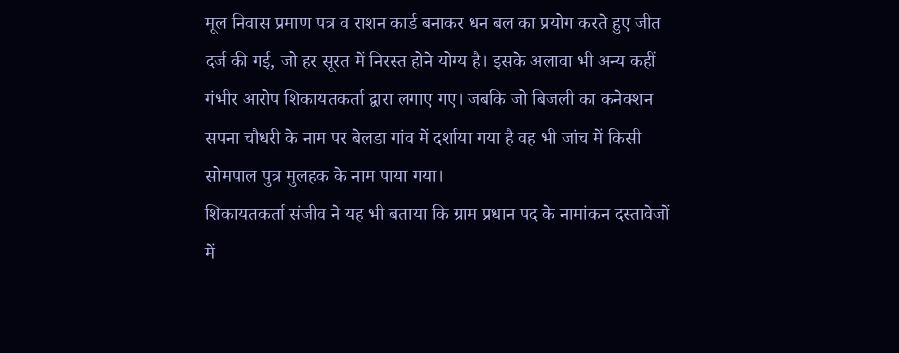मूल निवास प्रमाण पत्र व राशन कार्ड बनाकर धन बल का प्रयोग करते हुए जीत दर्ज की गई, जो हर सूरत में निरस्त होने योग्य है। इसके अलावा भी अन्य कहीं गंभीर आरोप शिकायतकर्ता द्वारा लगाए गए। जबकि जो बिजली का कनेक्शन सपना चौधरी के नाम पर बेलडा गांव में दर्शाया गया है वह भी जांच में किसी सोमपाल पुत्र मुलहक के नाम पाया गया।
शिकायतकर्ता संजीव ने यह भी बताया कि ग्राम प्रधान पद के नामांकन दस्तावेजों में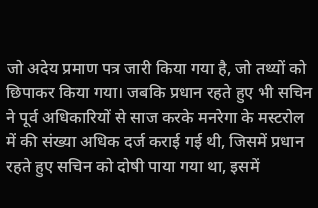जो अदेय प्रमाण पत्र जारी किया गया है, जो तथ्यों को छिपाकर किया गया। जबकि प्रधान रहते हुए भी सचिन ने पूर्व अधिकारियों से साज करके मनरेगा के मस्टरोल में की संख्या अधिक दर्ज कराई गई थी, जिसमें प्रधान रहते हुए सचिन को दोषी पाया गया था, इसमें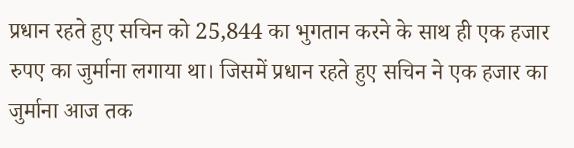प्रधान रहते हुए सचिन को 25,844 का भुगतान करने के साथ ही एक हजार रुपए का जुर्माना लगाया था। जिसमें प्रधान रहते हुए सचिन ने एक हजार का जुर्माना आज तक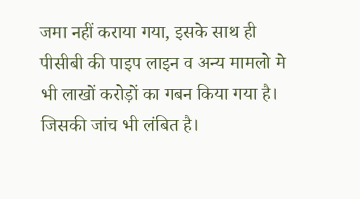जमा नहीं कराया गया, इसके साथ ही पीसीबी की पाइप लाइन व अन्य मामलो मे भी लाखों करोड़ों का गबन किया गया है। जिसकी जांच भी लंबित है।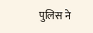पुलिस ने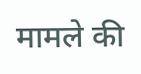मामले की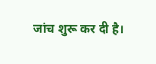जांच शुरू कर दी है।